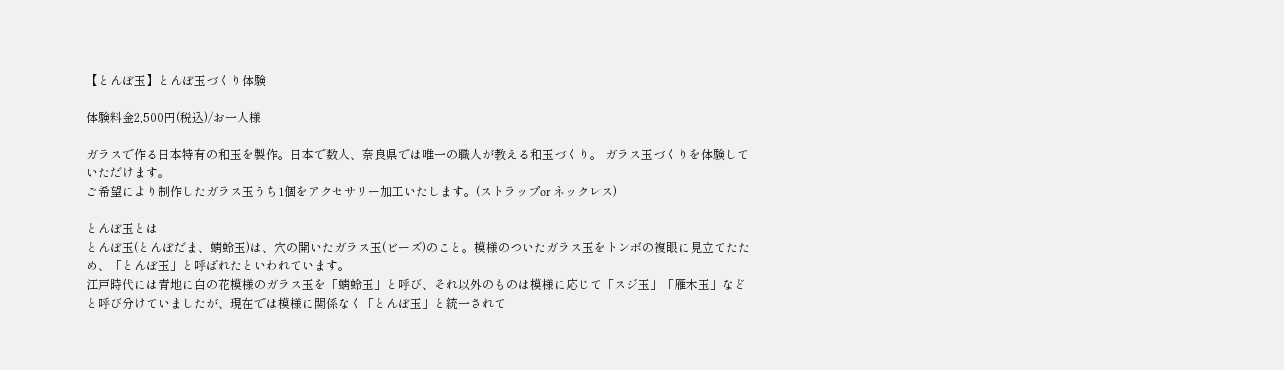【とんぼ玉】とんぼ玉づくり体験

体験料金2,500円(税込)/お一人様

ガラスで作る日本特有の和玉を製作。日本で数人、奈良県では唯一の職人が教える和玉づくり。 ガラス玉づくりを体験していただけます。
ご希望により制作したガラス玉うち1個をアクセサリー加工いたします。(ストラップor ネックレス)

とんぼ玉とは
とんぼ玉(とんぼだま、蜻蛉玉)は、穴の開いたガラス玉(ビーズ)のこと。模様のついたガラス玉をトンボの複眼に見立てたため、「とんぼ玉」と呼ばれたといわれています。
江戸時代には青地に白の花模様のガラス玉を「蜻蛉玉」と呼び、それ以外のものは模様に応じて「スジ玉」「雁木玉」などと呼び分けていましたが、現在では模様に関係なく「とんぼ玉」と統一されて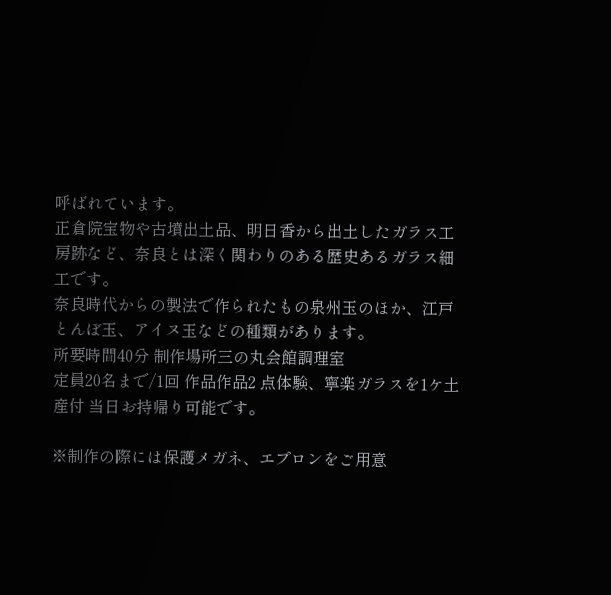呼ばれています。
正倉院宝物や古墳出土品、明日香から出土したガラス工房跡など、奈良とは深く関わりのある歴史あるガラス細工です。
奈良時代からの製法で作られたもの泉州玉のほか、江戸とんぼ玉、アイヌ玉などの種類があります。
所要時間40分 制作場所三の丸会館調理室
定員20名まで/1回 作品作品2 点体験、寧楽ガラスを1ケ土産付 当日お持帰り可能です。

※制作の際には保護メガネ、エプロンをご用意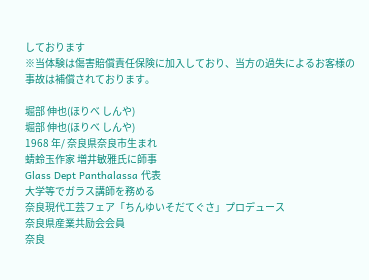しております
※当体験は傷害賠償責任保険に加入しており、当方の過失によるお客様の事故は補償されております。

堀部 伸也(ほりべ しんや)
堀部 伸也(ほりべ しんや)
1968 年/ 奈良県奈良市生まれ
蜻蛉玉作家 増井敏雅氏に師事
Glass Dept Panthalassa 代表
大学等でガラス講師を務める
奈良現代工芸フェア「ちんゆいそだてぐさ」プロデュース
奈良県産業共励会会員
奈良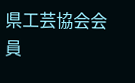県工芸協会会員